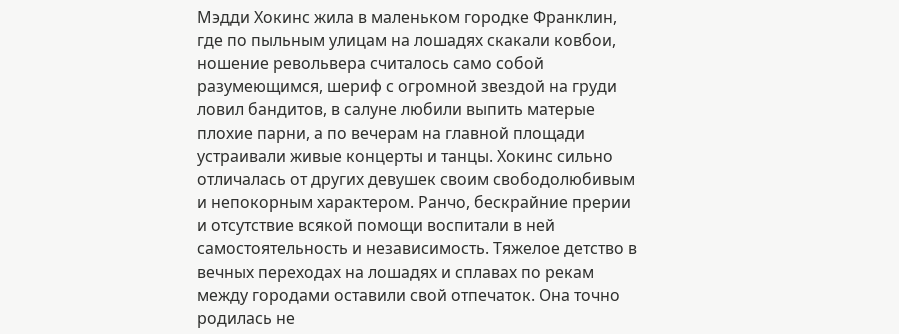Мэдди Хокинс жила в маленьком городке Франклин, где по пыльным улицам на лошадях скакали ковбои, ношение револьвера считалось само собой разумеющимся, шериф с огромной звездой на груди ловил бандитов, в салуне любили выпить матерые плохие парни, а по вечерам на главной площади устраивали живые концерты и танцы. Хокинс сильно отличалась от других девушек своим свободолюбивым и непокорным характером. Ранчо, бескрайние прерии и отсутствие всякой помощи воспитали в ней самостоятельность и независимость. Тяжелое детство в вечных переходах на лошадях и сплавах по рекам между городами оставили свой отпечаток. Она точно родилась не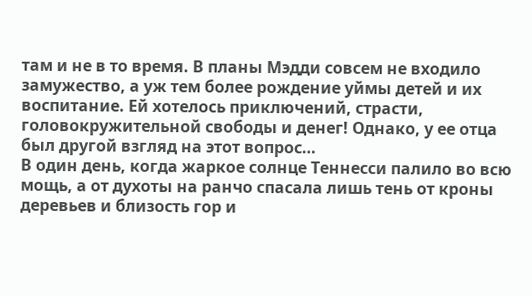там и не в то время. В планы Мэдди совсем не входило замужество, а уж тем более рождение уймы детей и их воспитание. Ей хотелось приключений, страсти, головокружительной свободы и денег! Однако, у ее отца был другой взгляд на этот вопрос…
В один день, когда жаркое солнце Теннесси палило во всю мощь, а от духоты на ранчо спасала лишь тень от кроны деревьев и близость гор и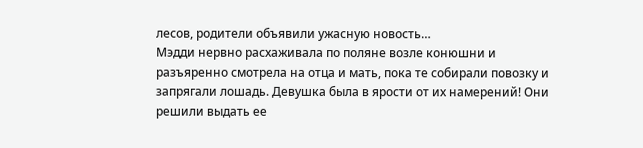лесов, родители объявили ужасную новость…
Мэдди нервно расхаживала по поляне возле конюшни и разъяренно смотрела на отца и мать, пока те собирали повозку и запрягали лошадь. Девушка была в ярости от их намерений! Они решили выдать ее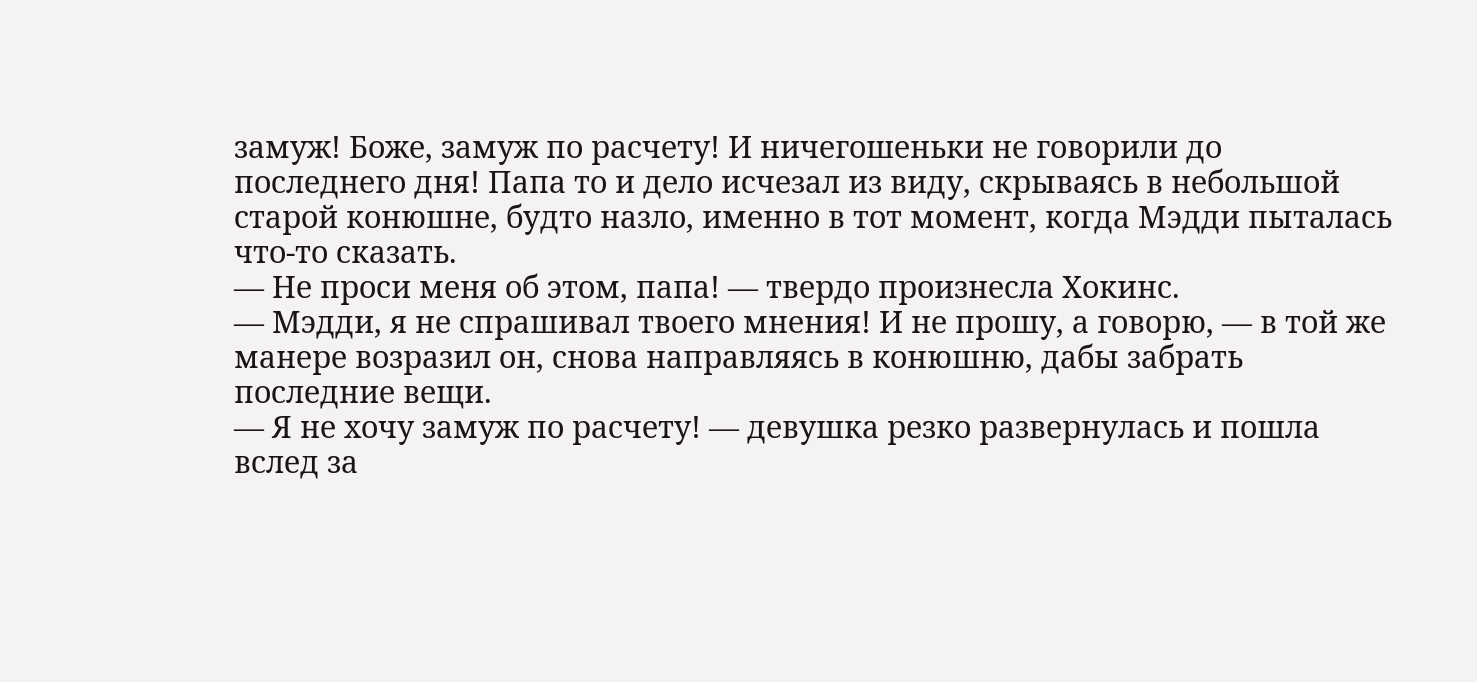замуж! Боже, замуж по расчету! И ничегошеньки не говорили до последнего дня! Папа то и дело исчезал из виду, скрываясь в небольшой старой конюшне, будто назло, именно в тот момент, когда Мэдди пыталась что-то сказать.
— Не проси меня об этом, папа! — твердо произнесла Хокинс.
— Мэдди, я не спрашивал твоего мнения! И не прошу, а говорю, — в той же манере возразил он, снова направляясь в конюшню, дабы забрать последние вещи.
— Я не хочу замуж по расчету! — девушка резко развернулась и пошла вслед за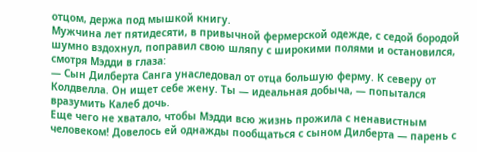отцом, держа под мышкой книгу.
Мужчина лет пятидесяти, в привычной фермерской одежде, с седой бородой шумно вздохнул, поправил свою шляпу с широкими полями и остановился, смотря Мэдди в глаза:
— Сын Дилберта Санга унаследовал от отца большую ферму. К северу от Колдвелла. Он ищет себе жену. Ты — идеальная добыча, — попытался вразумить Калеб дочь.
Еще чего не хватало, чтобы Мэдди всю жизнь прожила с ненавистным человеком! Довелось ей однажды пообщаться с сыном Дилберта — парень с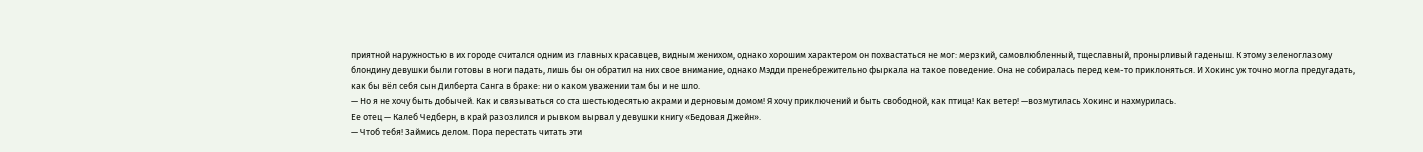приятной наружностью в их городе считался одним из главных красавцев, видным женихом, однако хорошим характером он похвастаться не мог: мерзкий, самовлюбленный, тщеславный, пронырливый гаденыш. К этому зеленоглазому блондину девушки были готовы в ноги падать, лишь бы он обратил на них свое внимание, однако Мэдди пренебрежительно фыркала на такое поведение. Она не собиралась перед кем-то приклоняться. И Хокинс уж точно могла предугадать, как бы вёл себя сын Дилберта Санга в браке: ни о каком уважении там бы и не шло.
— Но я не хочу быть добычей. Как и связываться со ста шестьюдесятью акрами и дерновым домом! Я хочу приключений и быть свободной, как птица! Как ветер! —возмутилась Хокинс и нахмурилась.
Ее отец — Калеб Чедберн, в край разозлился и рывком вырвал у девушки книгу «Бедовая Джейн».
— Чтоб тебя! Займись делом. Пора перестать читать эти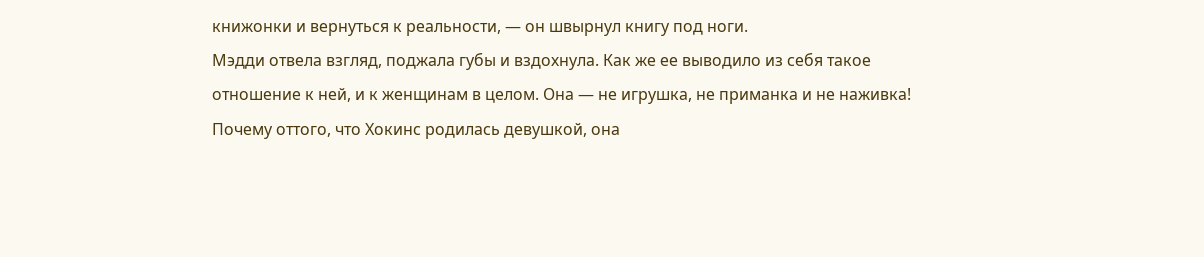книжонки и вернуться к реальности, — он швырнул книгу под ноги.
Мэдди отвела взгляд, поджала губы и вздохнула. Как же ее выводило из себя такое отношение к ней, и к женщинам в целом. Она — не игрушка, не приманка и не наживка! Почему оттого, что Хокинс родилась девушкой, она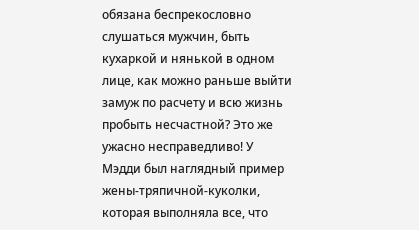обязана беспрекословно слушаться мужчин, быть кухаркой и нянькой в одном лице, как можно раньше выйти замуж по расчету и всю жизнь пробыть несчастной? Это же ужасно несправедливо! У Мэдди был наглядный пример жены-тряпичной-куколки, которая выполняла все, что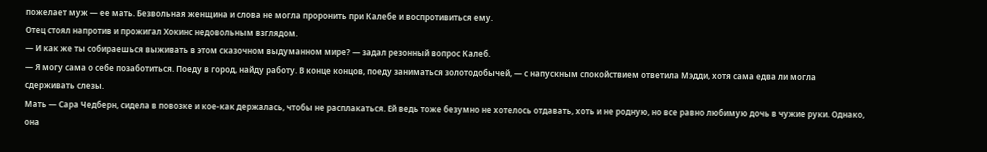пожелает муж — ее мать. Безвольная женщина и слова не могла проронить при Калебе и воспротивиться ему.
Отец стоял напротив и прожигал Хокинс недовольным взглядом.
— И как же ты собираешься выживать в этом сказочном выдуманном мире? — задал резонный вопрос Калеб.
— Я могу сама о себе позаботиться. Поеду в город, найду работу. В конце концов, поеду заниматься золотодобычей, — с напускным спокойствием ответила Мэдди, хотя сама едва ли могла сдерживать слезы.
Мать — Сара Чедберн, сидела в повозке и кое-как держалась, чтобы не расплакаться. Ей ведь тоже безумно не хотелось отдавать, хоть и не родную, но все равно любимую дочь в чужие руки. Однако, она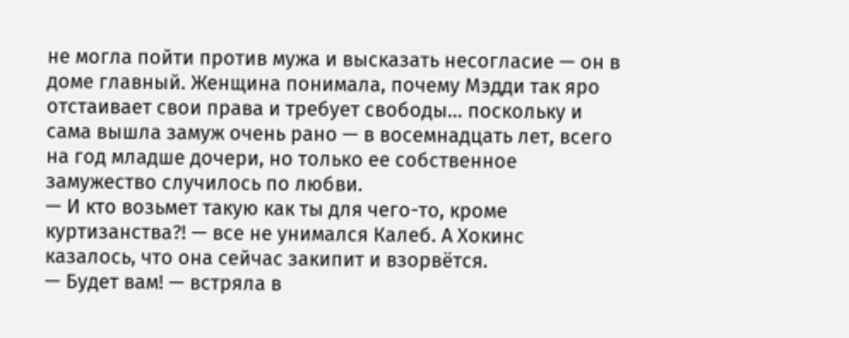не могла пойти против мужа и высказать несогласие — он в доме главный. Женщина понимала, почему Мэдди так яро отстаивает свои права и требует свободы… поскольку и сама вышла замуж очень рано — в восемнадцать лет, всего на год младше дочери, но только ее собственное замужество случилось по любви.
— И кто возьмет такую как ты для чего-то, кроме куртизанства?! — все не унимался Калеб. А Хокинс казалось, что она сейчас закипит и взорвётся.
— Будет вам! — встряла в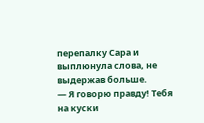перепалку Сара и выплюнула слова, не выдержав больше.
— Я говорю правду! Тебя на куски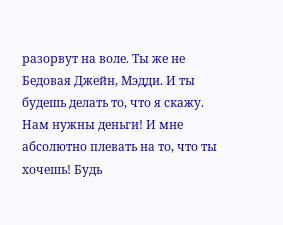разорвут на воле. Ты же не Бедовая Джейн, Мэдди. И ты будешь делать то, что я скажу. Нам нужны деньги! И мне абсолютно плевать на то, что ты хочешь! Будь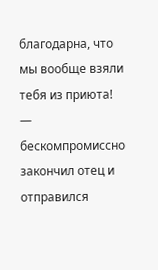благодарна, что мы вообще взяли тебя из приюта! — бескомпромиссно закончил отец и отправился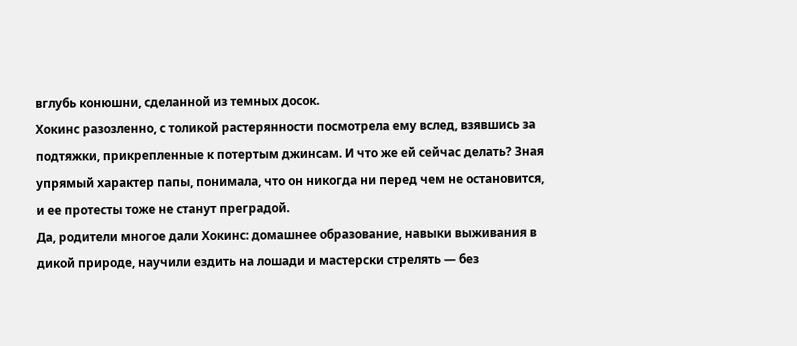вглубь конюшни, сделанной из темных досок.
Хокинс разозленно, с толикой растерянности посмотрела ему вслед, взявшись за подтяжки, прикрепленные к потертым джинсам. И что же ей сейчас делать? Зная упрямый характер папы, понимала, что он никогда ни перед чем не остановится, и ее протесты тоже не станут преградой.
Да, родители многое дали Хокинс: домашнее образование, навыки выживания в дикой природе, научили ездить на лошади и мастерски стрелять — без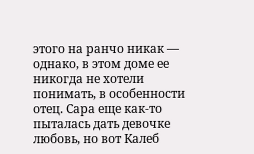этого на ранчо никак — однако, в этом доме ее никогда не хотели понимать, в особенности отец. Сара еще как-то пыталась дать девочке любовь, но вот Калеб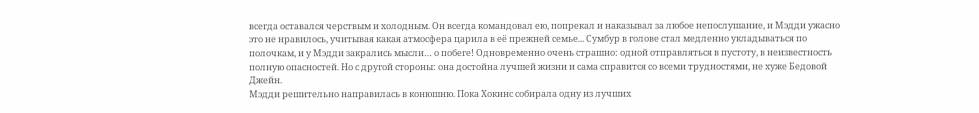всегда оставался черствым и холодным. Он всегда командовал ею, попрекал и наказывал за любое непослушание, и Мэдди ужасно это не нравилось, учитывая какая атмосфера царила в её прежней семье... Сумбур в голове стал медленно укладываться по полочкам, и у Мэдди закрались мысли… о побеге! Одновременно очень страшно: одной отправляться в пустоту, в неизвестность полную опасностей. Но с другой стороны: она достойна лучшей жизни и сама справится со всеми трудностями, не хуже Бедовой Джейн.
Мэдди решительно направилась в конюшню. Пока Хокинс собирала одну из лучших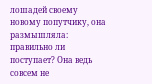лошадей своему новому попутчику, она размышляла: правильно ли поступает? Она ведь совсем не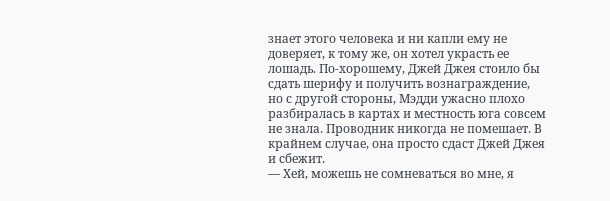знает этого человека и ни капли ему не доверяет, к тому же, он хотел украсть ее лошадь. По-хорошему, Джей Джея стоило бы сдать шерифу и получить вознаграждение, но с другой стороны, Мэдди ужасно плохо разбиралась в картах и местность юга совсем не знала. Проводник никогда не помешает. В крайнем случае, она просто сдаст Джей Джея и сбежит.
— Хей, можешь не сомневаться во мне, я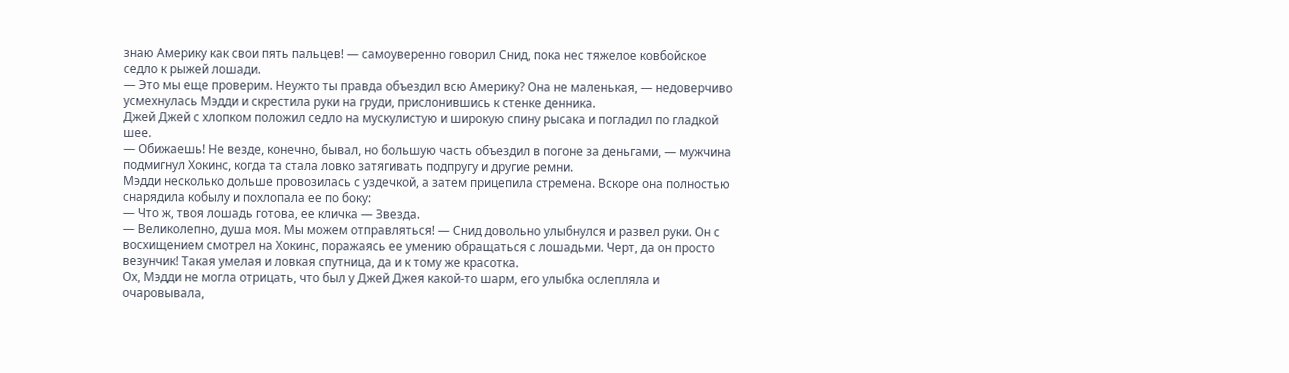знаю Америку как свои пять пальцев! — самоуверенно говорил Снид, пока нес тяжелое ковбойское седло к рыжей лошади.
— Это мы еще проверим. Неужто ты правда объездил всю Америку? Она не маленькая, — недоверчиво усмехнулась Мэдди и скрестила руки на груди, прислонившись к стенке денника.
Джей Джей с хлопком положил седло на мускулистую и широкую спину рысака и погладил по гладкой шее.
— Обижаешь! Не везде, конечно, бывал, но большую часть объездил в погоне за деньгами, — мужчина подмигнул Хокинс, когда та стала ловко затягивать подпругу и другие ремни.
Мэдди несколько дольше провозилась с уздечкой, а затем прицепила стремена. Вскоре она полностью снарядила кобылу и похлопала ее по боку:
— Что ж, твоя лошадь готова, ее кличка — Звезда.
— Великолепно, душа моя. Мы можем отправляться! — Снид довольно улыбнулся и развел руки. Он с восхищением смотрел на Хокинс, поражаясь ее умению обращаться с лошадьми. Черт, да он просто везунчик! Такая умелая и ловкая спутница, да и к тому же красотка.
Ох, Мэдди не могла отрицать, что был у Джей Джея какой-то шарм, его улыбка ослепляла и очаровывала,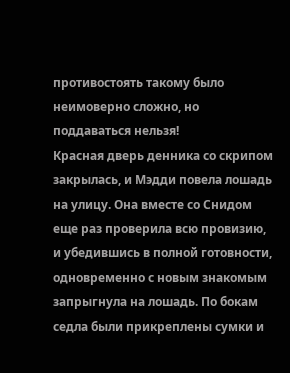противостоять такому было неимоверно сложно, но поддаваться нельзя!
Красная дверь денника со скрипом закрылась, и Мэдди повела лошадь на улицу. Она вместе со Снидом еще раз проверила всю провизию, и убедившись в полной готовности, одновременно с новым знакомым запрыгнула на лошадь. По бокам седла были прикреплены сумки и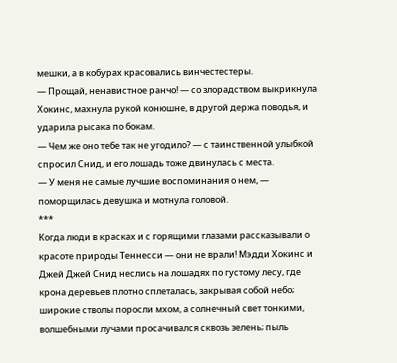мешки, а в кобурах красовались винчестестеры.
— Прощай, ненавистное ранчо! — со злорадством выкрикнула Хокинс, махнула рукой конюшне, в другой держа поводья, и ударила рысака по бокам.
— Чем же оно тебе так не угодило? — с таинственной улыбкой спросил Снид, и его лошадь тоже двинулась с места.
— У меня не самые лучшие воспоминания о нем, — поморщилась девушка и мотнула головой.
***
Когда люди в красках и с горящими глазами рассказывали о красоте природы Теннесси — они не врали! Мэдди Хокинс и Джей Джей Снид неслись на лошадях по густому лесу, где крона деревьев плотно сплеталась, закрывая собой небо; широкие стволы поросли мхом, а солнечный свет тонкими, волшебными лучами просачивался сквозь зелень; пыль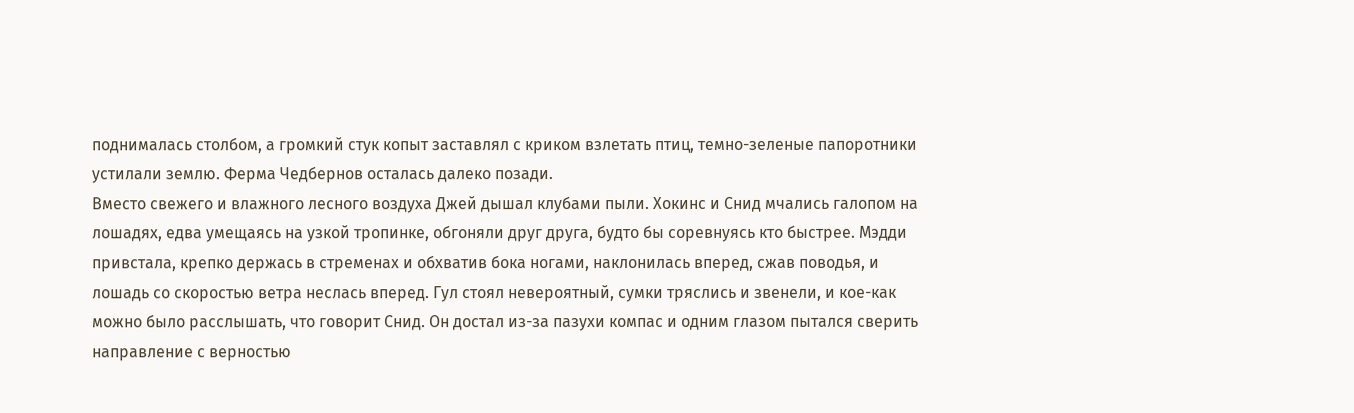поднималась столбом, а громкий стук копыт заставлял с криком взлетать птиц, темно-зеленые папоротники устилали землю. Ферма Чедбернов осталась далеко позади.
Вместо свежего и влажного лесного воздуха Джей дышал клубами пыли. Хокинс и Снид мчались галопом на лошадях, едва умещаясь на узкой тропинке, обгоняли друг друга, будто бы соревнуясь кто быстрее. Мэдди привстала, крепко держась в стременах и обхватив бока ногами, наклонилась вперед, сжав поводья, и лошадь со скоростью ветра неслась вперед. Гул стоял невероятный, сумки тряслись и звенели, и кое-как можно было расслышать, что говорит Снид. Он достал из-за пазухи компас и одним глазом пытался сверить направление с верностью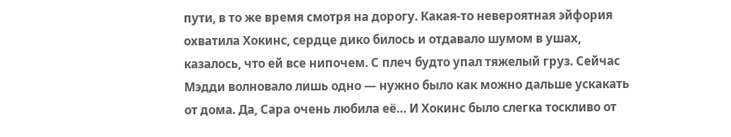пути, в то же время смотря на дорогу. Какая-то невероятная эйфория охватила Хокинс, сердце дико билось и отдавало шумом в ушах, казалось, что ей все нипочем. С плеч будто упал тяжелый груз. Сейчас Мэдди волновало лишь одно — нужно было как можно дальше ускакать от дома. Да, Сара очень любила её… И Хокинс было слегка тоскливо от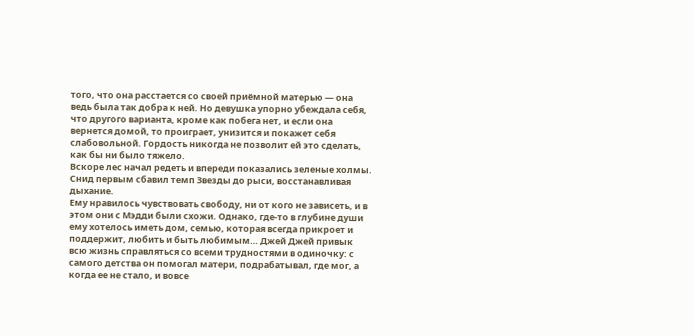того, что она расстается со своей приёмной матерью — она ведь была так добра к ней. Но девушка упорно убеждала себя, что другого варианта, кроме как побега нет, и если она вернется домой, то проиграет, унизится и покажет себя слабовольной. Гордость никогда не позволит ей это сделать, как бы ни было тяжело.
Вскоре лес начал редеть и впереди показались зеленые холмы. Снид первым сбавил темп Звезды до рыси, восстанавливая дыхание.
Ему нравилось чувствовать свободу, ни от кого не зависеть, и в этом они с Мэдди были схожи. Однако, где-то в глубине души ему хотелось иметь дом, семью, которая всегда прикроет и поддержит, любить и быть любимым… Джей Джей привык всю жизнь справляться со всеми трудностями в одиночку: с самого детства он помогал матери, подрабатывал, где мог, а когда ее не стало, и вовсе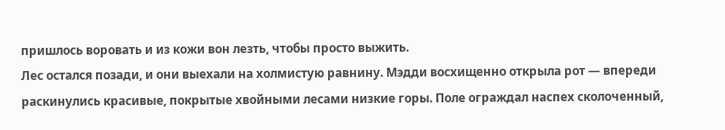пришлось воровать и из кожи вон лезть, чтобы просто выжить.
Лес остался позади, и они выехали на холмистую равнину. Мэдди восхищенно открыла рот — впереди раскинулись красивые, покрытые хвойными лесами низкие горы. Поле ограждал наспех сколоченный,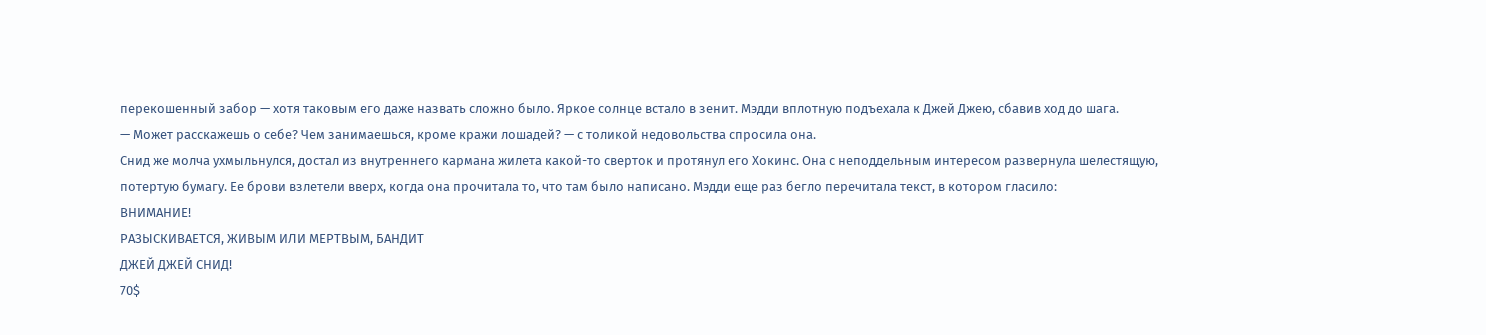перекошенный забор — хотя таковым его даже назвать сложно было. Яркое солнце встало в зенит. Мэдди вплотную подъехала к Джей Джею, сбавив ход до шага.
— Может расскажешь о себе? Чем занимаешься, кроме кражи лошадей? — с толикой недовольства спросила она.
Снид же молча ухмыльнулся, достал из внутреннего кармана жилета какой-то сверток и протянул его Хокинс. Она с неподдельным интересом развернула шелестящую, потертую бумагу. Ее брови взлетели вверх, когда она прочитала то, что там было написано. Мэдди еще раз бегло перечитала текст, в котором гласило:
ВНИМАНИЕ!
РАЗЫСКИВАЕТСЯ, ЖИВЫМ ИЛИ МЕРТВЫМ, БАНДИТ
ДЖЕЙ ДЖЕЙ СНИД!
70$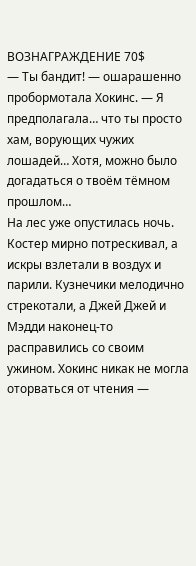ВОЗНАГРАЖДЕНИЕ 70$
— Ты бандит! — ошарашенно пробормотала Хокинс. — Я предполагала… что ты просто хам, ворующих чужих лошадей… Хотя, можно было догадаться о твоём тёмном прошлом…
На лес уже опустилась ночь. Костер мирно потрескивал, а искры взлетали в воздух и парили. Кузнечики мелодично стрекотали, а Джей Джей и Мэдди наконец-то расправились со своим ужином. Хокинс никак не могла оторваться от чтения —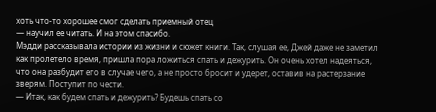хоть что-то хорошее смог сделать приемный отец
— научил ее читать. И на этом спасибо.
Мэдди рассказывала истории из жизни и сюжет книги. Так, слушая ее, Джей даже не заметил как пролетело время, пришла пора ложиться спать и дежурить. Он очень хотел надеяться, что она разбудит его в случае чего, а не просто бросит и удерет, оставив на растерзание зверям. Поступит по чести.
— Итак, как будем спать и дежурить? Будешь спать со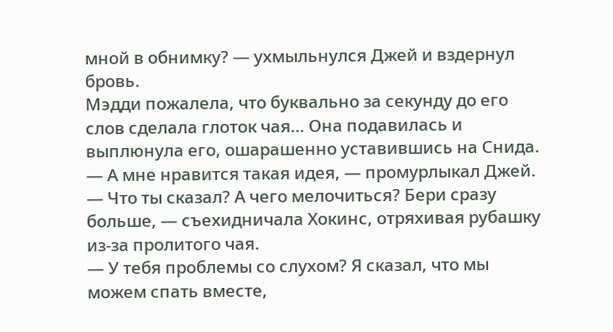мной в обнимку? — ухмыльнулся Джей и вздернул бровь.
Мэдди пожалела, что буквально за секунду до его слов сделала глоток чая… Она подавилась и выплюнула его, ошарашенно уставившись на Снида.
— А мне нравится такая идея, — промурлыкал Джей.
— Что ты сказал? А чего мелочиться? Бери сразу больше, — съехидничала Хокинс, отряхивая рубашку из-за пролитого чая.
— У тебя проблемы со слухом? Я сказал, что мы можем спать вместе,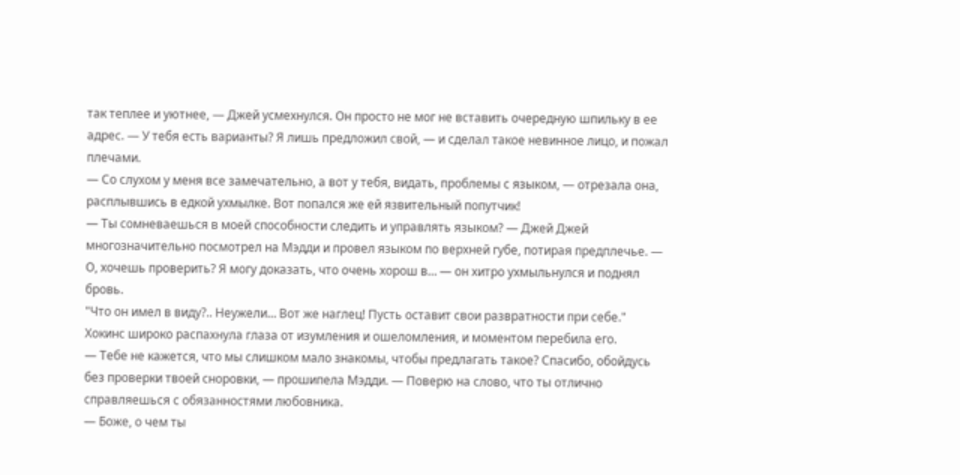так теплее и уютнее, — Джей усмехнулся. Он просто не мог не вставить очередную шпильку в ее адрес. — У тебя есть варианты? Я лишь предложил свой, — и сделал такое невинное лицо, и пожал плечами.
— Со слухом у меня все замечательно, а вот у тебя, видать, проблемы с языком, — отрезала она, расплывшись в едкой ухмылке. Вот попался же ей язвительный попутчик!
— Ты сомневаешься в моей способности следить и управлять языком? — Джей Джей многозначительно посмотрел на Мэдди и провел языком по верхней губе, потирая предплечье. — О, хочешь проверить? Я могу доказать, что очень хорош в… — он хитро ухмыльнулся и поднял бровь.
"Что он имел в виду?.. Неужели… Вот же наглец! Пусть оставит свои развратности при себе."
Хокинс широко распахнула глаза от изумления и ошеломления, и моментом перебила его.
— Тебе не кажется, что мы слишком мало знакомы, чтобы предлагать такое? Спасибо, обойдусь без проверки твоей сноровки, — прошипела Мэдди. — Поверю на слово, что ты отлично справляешься с обязанностями любовника.
— Боже, о чем ты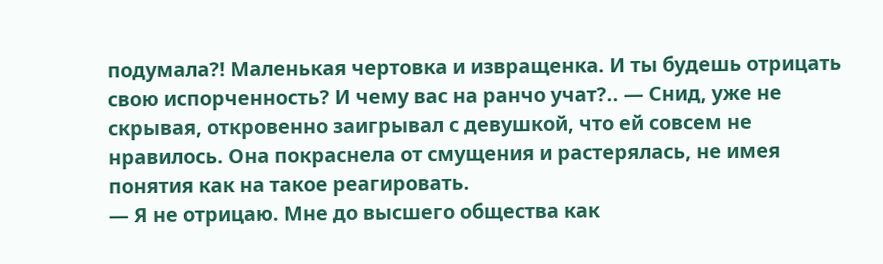подумала?! Маленькая чертовка и извращенка. И ты будешь отрицать свою испорченность? И чему вас на ранчо учат?.. — Снид, уже не скрывая, откровенно заигрывал с девушкой, что ей совсем не нравилось. Она покраснела от смущения и растерялась, не имея понятия как на такое реагировать.
— Я не отрицаю. Мне до высшего общества как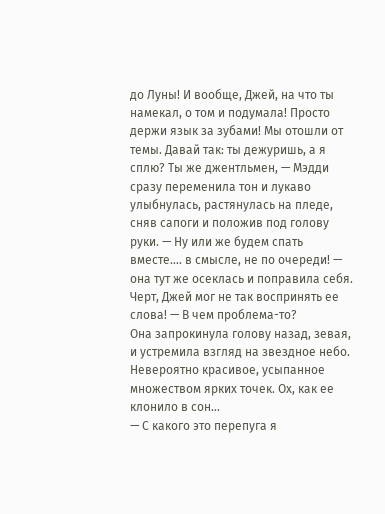до Луны! И вообще, Джей, на что ты намекал, о том и подумала! Просто держи язык за зубами! Мы отошли от темы. Давай так: ты дежуришь, а я сплю? Ты же джентльмен, — Мэдди сразу переменила тон и лукаво улыбнулась, растянулась на пледе, сняв сапоги и положив под голову руки. — Ну или же будем спать вместе…. в смысле, не по очереди! — она тут же осеклась и поправила себя. Черт, Джей мог не так воспринять ее слова! — В чем проблема-то?
Она запрокинула голову назад, зевая, и устремила взгляд на звездное небо. Невероятно красивое, усыпанное множеством ярких точек. Ох, как ее клонило в сон...
— С какого это перепуга я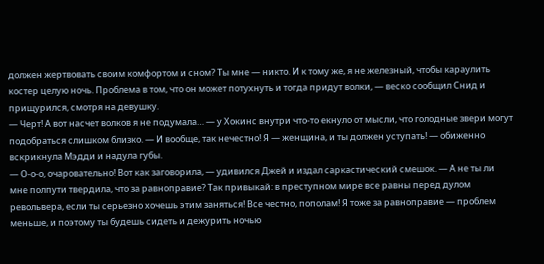должен жертвовать своим комфортом и сном? Ты мне — никто. И к тому же, я не железный, чтобы караулить костер целую ночь. Проблема в том, что он может потухнуть и тогда придут волки, — веско сообщил Снид и прищурился, смотря на девушку.
— Черт! А вот насчет волков я не подумала… — у Хокинс внутри что-то екнуло от мысли, что голодные звери могут подобраться слишком близко. — И вообще, так нечестно! Я — женщина, и ты должен уступать! — обиженно вскрикнула Мэдди и надула губы.
— О-о-о, очаровательно! Вот как заговорила, — удивился Джей и издал саркастический смешок. — А не ты ли мне полпути твердила, что за равноправие? Так привыкай: в преступном мире все равны перед дулом револьвера, если ты серьезно хочешь этим заняться! Все честно, пополам! Я тоже за равноправие — проблем меньше, и поэтому ты будешь сидеть и дежурить ночью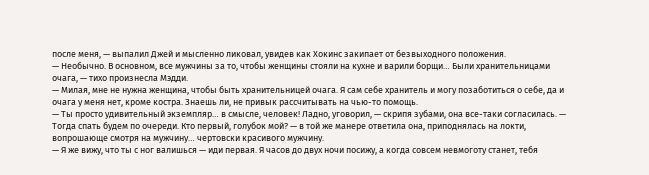после меня, — выпалил Джей и мысленно ликовал, увидев как Хокинс закипает от безвыходного положения.
— Необычно. В основном, все мужчины за то, чтобы женщины стояли на кухне и варили борщи… Были хранительницами очага, — тихо произнесла Мэдди.
— Милая, мне не нужна женщина, чтобы быть хранительницей очага. Я сам себе хранитель и могу позаботиться о себе, да и очага у меня нет, кроме костра. Знаешь ли, не привык рассчитывать на чью-то помощь.
— Ты просто удивительный экземпляр… в смысле, человек! Ладно, уговорил, — скрипя зубами, она все-таки согласилась. — Тогда спать будем по очереди. Кто первый, голубок мой? — в той же манере ответила она, приподнялась на локти, вопрошающе смотря на мужчину… чертовски красивого мужчину.
— Я же вижу, что ты с ног валишься — иди первая. Я часов до двух ночи посижу, а когда совсем невмоготу станет, тебя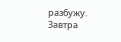разбужу. Завтра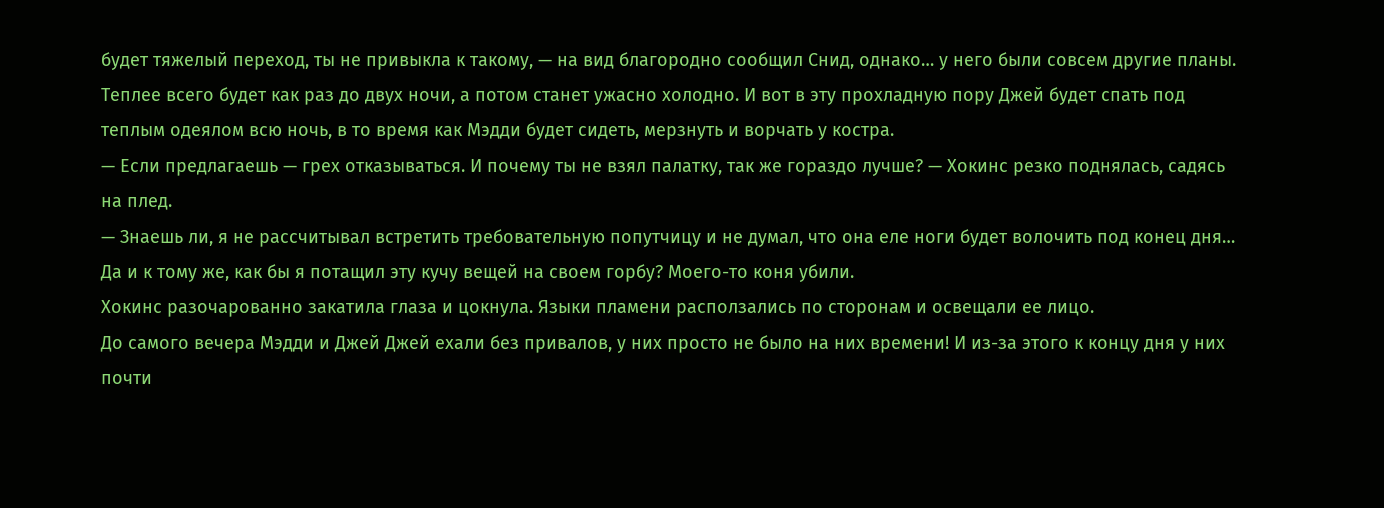будет тяжелый переход, ты не привыкла к такому, — на вид благородно сообщил Снид, однако… у него были совсем другие планы.
Теплее всего будет как раз до двух ночи, а потом станет ужасно холодно. И вот в эту прохладную пору Джей будет спать под теплым одеялом всю ночь, в то время как Мэдди будет сидеть, мерзнуть и ворчать у костра.
— Если предлагаешь — грех отказываться. И почему ты не взял палатку, так же гораздо лучше? — Хокинс резко поднялась, садясь на плед.
— Знаешь ли, я не рассчитывал встретить требовательную попутчицу и не думал, что она еле ноги будет волочить под конец дня… Да и к тому же, как бы я потащил эту кучу вещей на своем горбу? Моего-то коня убили.
Хокинс разочарованно закатила глаза и цокнула. Языки пламени расползались по сторонам и освещали ее лицо.
До самого вечера Мэдди и Джей Джей ехали без привалов, у них просто не было на них времени! И из-за этого к концу дня у них почти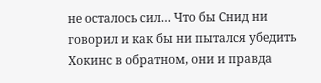не осталось сил… Что бы Снид ни говорил и как бы ни пытался убедить Хокинс в обратном, они и правда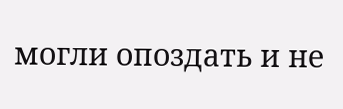могли опоздать и не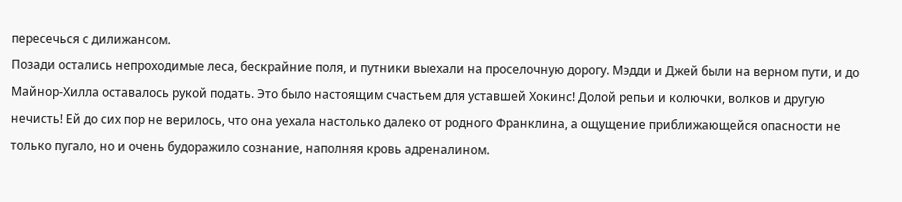пересечься с дилижансом.
Позади остались непроходимые леса, бескрайние поля, и путники выехали на проселочную дорогу. Мэдди и Джей были на верном пути, и до Майнор-Хилла оставалось рукой подать. Это было настоящим счастьем для уставшей Хокинс! Долой репьи и колючки, волков и другую нечисть! Ей до сих пор не верилось, что она уехала настолько далеко от родного Франклина, а ощущение приближающейся опасности не только пугало, но и очень будоражило сознание, наполняя кровь адреналином.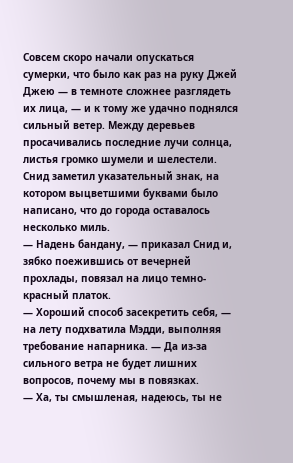Совсем скоро начали опускаться сумерки, что было как раз на руку Джей Джею — в темноте сложнее разглядеть их лица, — и к тому же удачно поднялся сильный ветер. Между деревьев просачивались последние лучи солнца, листья громко шумели и шелестели. Снид заметил указательный знак, на котором выцветшими буквами было написано, что до города оставалось несколько миль.
— Надень бандану, — приказал Снид и, зябко поежившись от вечерней прохлады, повязал на лицо темно-красный платок.
— Хороший способ засекретить себя, — на лету подхватила Мэдди, выполняя требование напарника. — Да из-за сильного ветра не будет лишних вопросов, почему мы в повязках.
— Ха, ты смышленая, надеюсь, ты не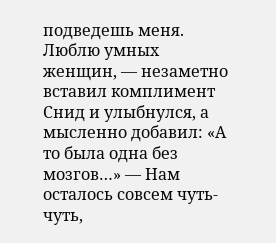подведешь меня. Люблю умных женщин, — незаметно вставил комплимент Снид и улыбнулся, а мысленно добавил: «А то была одна без мозгов…» — Нам осталось совсем чуть-чуть,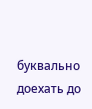буквально доехать до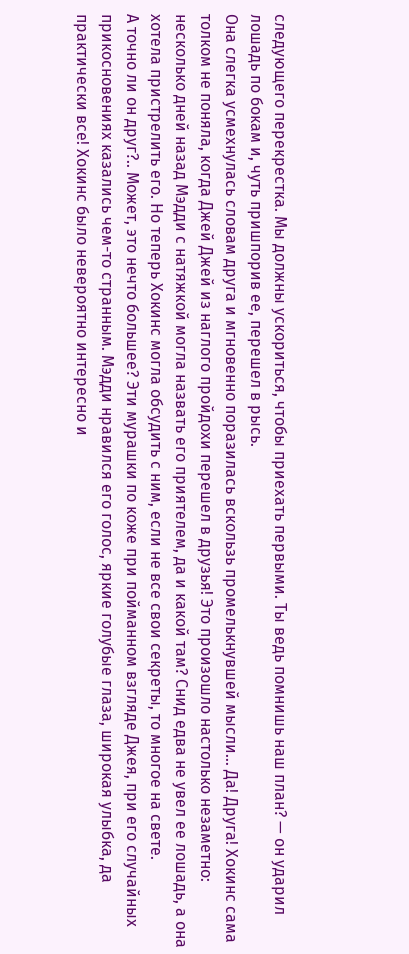следующего перекрестка. Мы должны ускориться, чтобы приехать первыми. Ты ведь помнишь наш план? — он ударил лошадь по бокам и, чуть пришпорив ее, перешел в рысь.
Она слегка усмехнулась словам друга и мгновенно поразилась вскользь промелькнувшей мысли… Да! Друга! Хокинс сама толком не поняла, когда Джей Джей из наглого пройдохи перешел в друзья! Это произошло настолько незаметно: несколько дней назад Мэдди с натяжкой могла назвать его приятелем, да и какой там? Снид едва не увел ее лошадь, а она хотела пристрелить его. Но теперь Хокинс могла обсудить с ним, если не все свои секреты, то многое на свете.
А точно ли он друг?.. Может, это нечто большее? Эти мурашки по коже при пойманном взгляде Джея, при его случайных прикосновениях казались чем-то странным. Мэдди нравился его голос, яркие голубые глаза, широкая улыбка, да практически все! Хокинс было невероятно интересно и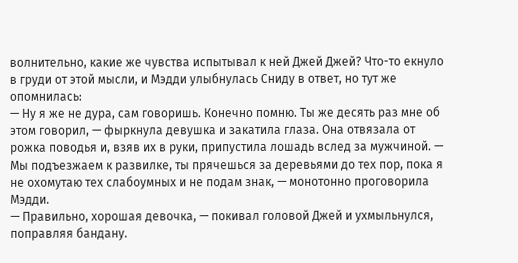волнительно, какие же чувства испытывал к ней Джей Джей? Что-то екнуло в груди от этой мысли, и Мэдди улыбнулась Сниду в ответ, но тут же опомнилась:
— Ну я же не дура, сам говоришь. Конечно помню. Ты же десять раз мне об этом говорил, — фыркнула девушка и закатила глаза. Она отвязала от рожка поводья и, взяв их в руки, припустила лошадь вслед за мужчиной. — Мы подъезжаем к развилке, ты прячешься за деревьями до тех пор, пока я не охомутаю тех слабоумных и не подам знак, — монотонно проговорила Мэдди.
— Правильно, хорошая девочка, — покивал головой Джей и ухмыльнулся, поправляя бандану.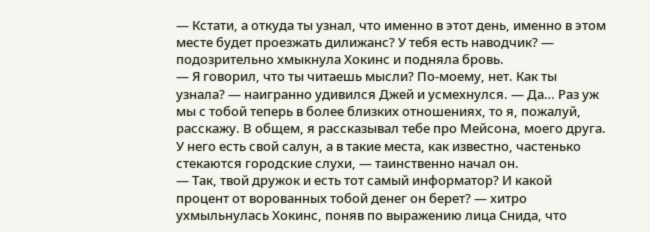— Кстати, а откуда ты узнал, что именно в этот день, именно в этом месте будет проезжать дилижанс? У тебя есть наводчик? — подозрительно хмыкнула Хокинс и подняла бровь.
— Я говорил, что ты читаешь мысли? По-моему, нет. Как ты узнала? — наигранно удивился Джей и усмехнулся. — Да… Раз уж мы с тобой теперь в более близких отношениях, то я, пожалуй, расскажу. В общем, я рассказывал тебе про Мейсона, моего друга. У него есть свой салун, а в такие места, как известно, частенько стекаются городские слухи, — таинственно начал он.
— Так, твой дружок и есть тот самый информатор? И какой процент от ворованных тобой денег он берет? — хитро ухмыльнулась Хокинс, поняв по выражению лица Снида, что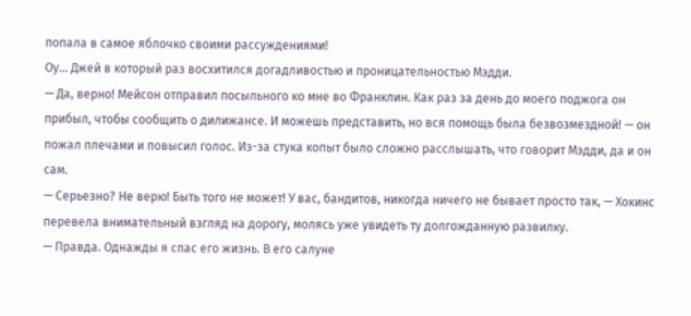попала в самое яблочко своими рассуждениями!
Оу… Джей в который раз восхитился догадливостью и проницательностью Мэдди.
— Да, верно! Мейсон отправил посыльного ко мне во Франклин. Как раз за день до моего поджога он прибыл, чтобы сообщить о дилижансе. И можешь представить, но вся помощь была безвозмездной! — он пожал плечами и повысил голос. Из-за стука копыт было сложно расслышать, что говорит Мэдди, да и он сам.
— Серьезно? Не верю! Быть того не может! У вас, бандитов, никогда ничего не бывает просто так, — Хокинс перевела внимательный взгляд на дорогу, молясь уже увидеть ту долгожданную развилку.
— Правда. Однажды я спас его жизнь. В его салуне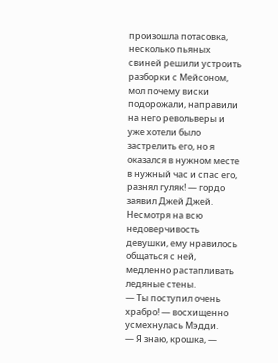произошла потасовка, несколько пьяных свиней решили устроить разборки с Мейсоном, мол почему виски подорожали, направили на него револьверы и уже хотели было застрелить его, но я оказался в нужном месте в нужный час и спас его, разнял гуляк! — гордо заявил Джей Джей. Несмотря на всю недоверчивость девушки, ему нравилось общаться с ней, медленно растапливать ледяные стены.
— Ты поступил очень храбро! — восхищенно усмехнулась Мэдди.
— Я знаю, крошка, —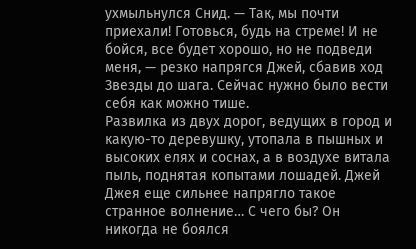ухмыльнулся Снид. — Так, мы почти приехали! Готовься, будь на стреме! И не бойся, все будет хорошо, но не подведи меня, — резко напрягся Джей, сбавив ход Звезды до шага. Сейчас нужно было вести себя как можно тише.
Развилка из двух дорог, ведущих в город и какую-то деревушку, утопала в пышных и высоких елях и соснах, а в воздухе витала пыль, поднятая копытами лошадей. Джей Джея еще сильнее напрягло такое странное волнение… С чего бы? Он никогда не боялся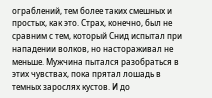ограблений, тем более таких смешных и простых, как это. Страх, конечно, был не сравним с тем, который Снид испытал при нападении волков, но настораживал не меньше. Мужчина пытался разобраться в этих чувствах, пока прятал лошадь в темных зарослях кустов. И до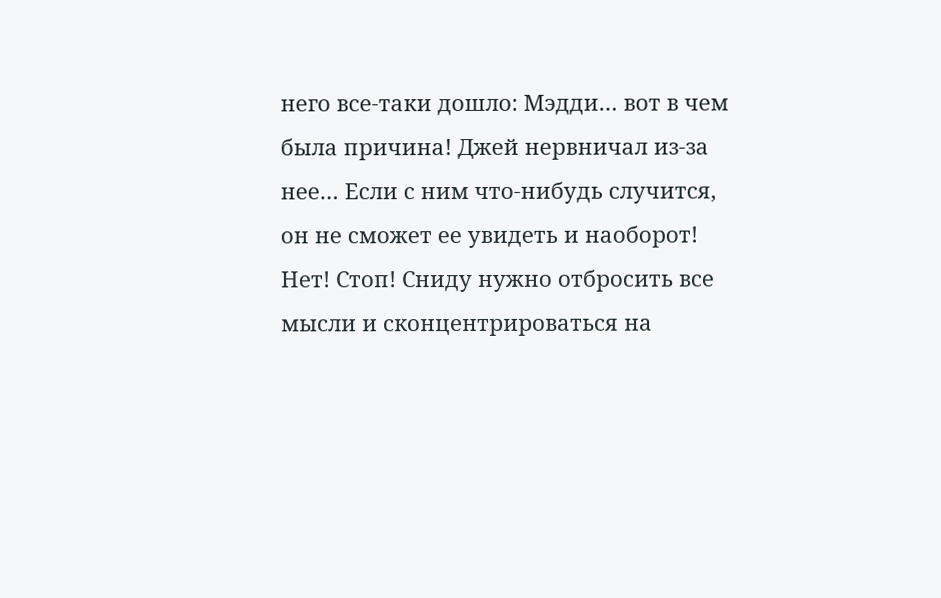него все-таки дошло: Мэдди… вот в чем была причина! Джей нервничал из-за нее… Если с ним что-нибудь случится, он не сможет ее увидеть и наоборот! Нет! Стоп! Сниду нужно отбросить все мысли и сконцентрироваться на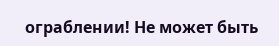ограблении! Не может быть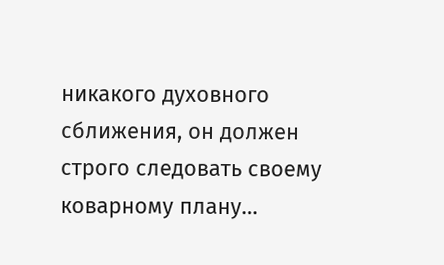никакого духовного сближения, он должен строго следовать своему коварному плану…